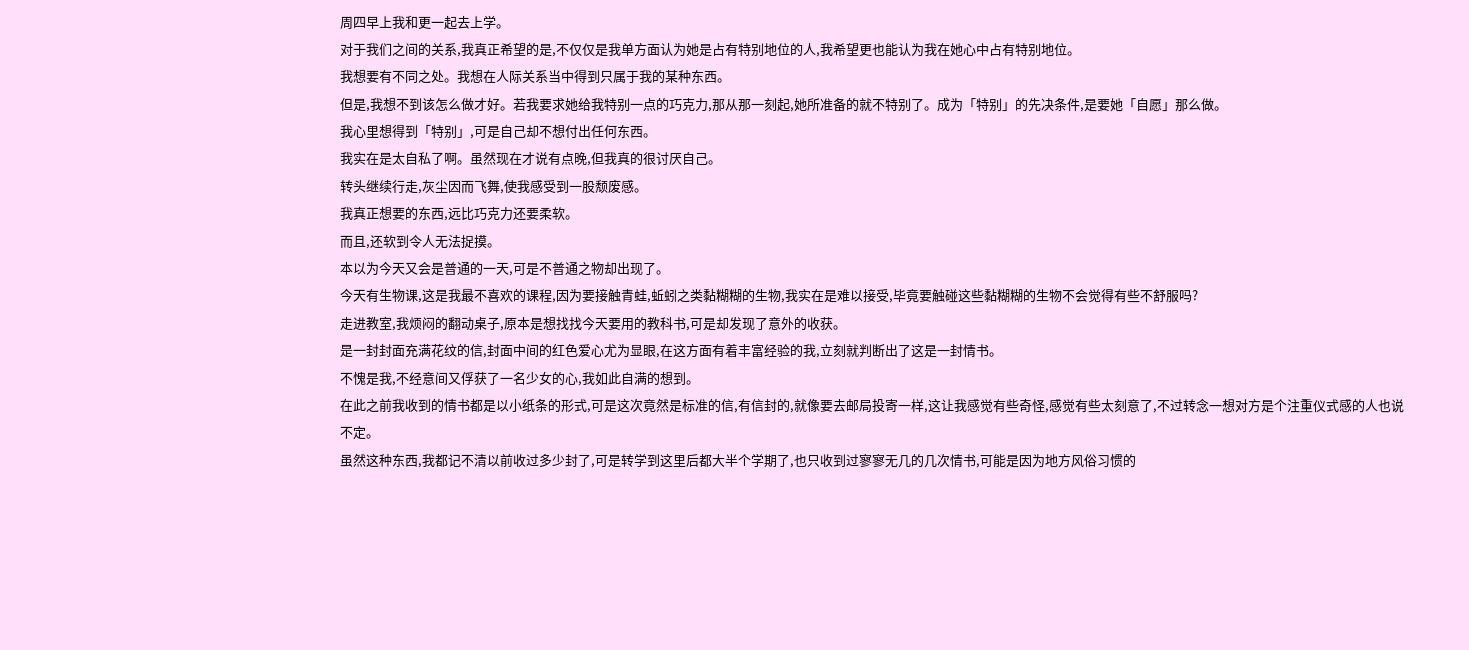周四早上我和更一起去上学。
对于我们之间的关系,我真正希望的是,不仅仅是我单方面认为她是占有特别地位的人,我希望更也能认为我在她心中占有特别地位。
我想要有不同之处。我想在人际关系当中得到只属于我的某种东西。
但是,我想不到该怎么做才好。若我要求她给我特别一点的巧克力,那从那一刻起,她所准备的就不特别了。成为「特别」的先决条件,是要她「自愿」那么做。
我心里想得到「特别」,可是自己却不想付出任何东西。
我实在是太自私了啊。虽然现在才说有点晚,但我真的很讨厌自己。
转头继续行走,灰尘因而飞舞,使我感受到一股颓废感。
我真正想要的东西,远比巧克力还要柔软。
而且,还软到令人无法捉摸。
本以为今天又会是普通的一天,可是不普通之物却出现了。
今天有生物课,这是我最不喜欢的课程,因为要接触青蛙,蚯蚓之类黏糊糊的生物,我实在是难以接受,毕竟要触碰这些黏糊糊的生物不会觉得有些不舒服吗?
走进教室,我烦闷的翻动桌子,原本是想找找今天要用的教科书,可是却发现了意外的收获。
是一封封面充满花纹的信,封面中间的红色爱心尤为显眼,在这方面有着丰富经验的我,立刻就判断出了这是一封情书。
不愧是我,不经意间又俘获了一名少女的心,我如此自满的想到。
在此之前我收到的情书都是以小纸条的形式,可是这次竟然是标准的信,有信封的,就像要去邮局投寄一样,这让我感觉有些奇怪,感觉有些太刻意了,不过转念一想对方是个注重仪式感的人也说不定。
虽然这种东西,我都记不清以前收过多少封了,可是转学到这里后都大半个学期了,也只收到过寥寥无几的几次情书,可能是因为地方风俗习惯的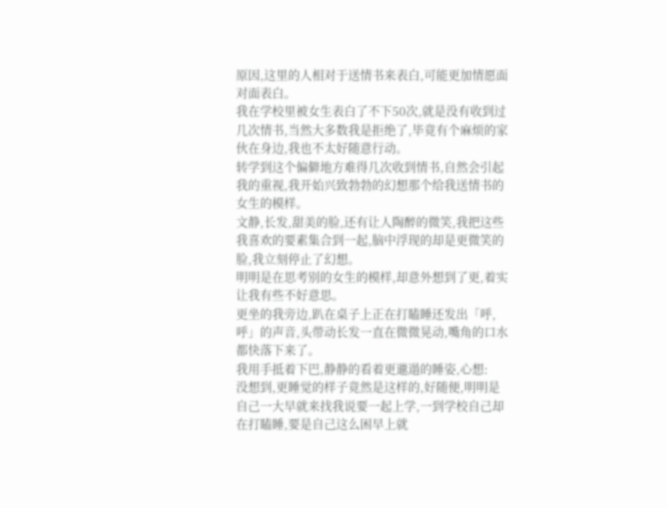原因,这里的人相对于送情书来表白,可能更加情愿面对面表白。
我在学校里被女生表白了不下50次,就是没有收到过几次情书,当然大多数我是拒绝了,毕竟有个麻烦的家伙在身边,我也不太好随意行动。
转学到这个偏僻地方难得几次收到情书,自然会引起我的重视,我开始兴致勃勃的幻想那个给我送情书的女生的模样。
文静,长发,甜美的脸,还有让人陶醉的微笑,我把这些我喜欢的要素集合到一起,脑中浮现的却是更微笑的脸,我立刻停止了幻想。
明明是在思考别的女生的模样,却意外想到了更,着实让我有些不好意思。
更坐的我旁边,趴在桌子上正在打瞌睡还发出「呼,呼」的声音,头带动长发一直在微微晃动,嘴角的口水都快落下来了。
我用手抵着下巴,静静的看着更邋遢的睡姿,心想:
没想到,更睡觉的样子竟然是这样的,好随便,明明是自己一大早就来找我说要一起上学,一到学校自己却在打瞌睡,要是自己这么困早上就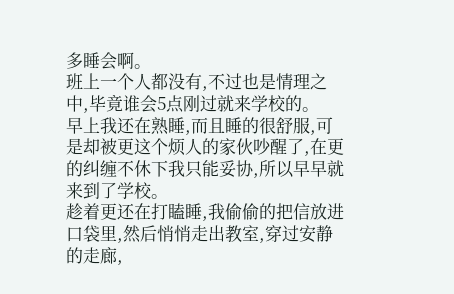多睡会啊。
班上一个人都没有,不过也是情理之中,毕竟谁会5点刚过就来学校的。
早上我还在熟睡,而且睡的很舒服,可是却被更这个烦人的家伙吵醒了,在更的纠缠不休下我只能妥协,所以早早就来到了学校。
趁着更还在打瞌睡,我偷偷的把信放进口袋里,然后悄悄走出教室,穿过安静的走廊,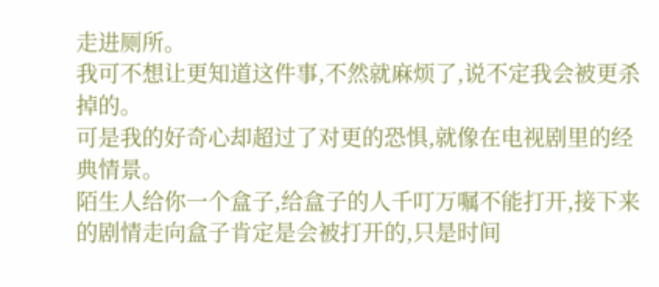走进厕所。
我可不想让更知道这件事,不然就麻烦了,说不定我会被更杀掉的。
可是我的好奇心却超过了对更的恐惧,就像在电视剧里的经典情景。
陌生人给你一个盒子,给盒子的人千叮万嘱不能打开,接下来的剧情走向盒子肯定是会被打开的,只是时间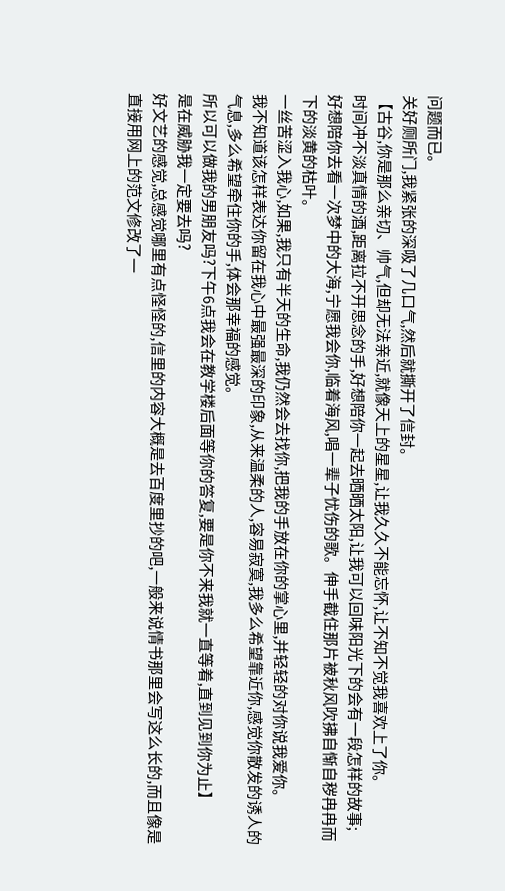问题而已。
关好厕所门,我紧张的深吸了几口气,然后就撕开了信封。
【古谷,你是那么亲切、帅气,但却无法亲近,就像天上的星星,让我久久不能忘怀,让不知不觉我喜欢上了你。
时间冲不淡真情的酒,距离拉不开思念的手,好想陪你一起去晒晒太阳,让我可以回味阳光下的会有一段怎样的故事;
好想陪你去看一次梦中的大海,宁愿我会你,临着海风,唱一辈子忧伤的歌。伸手截住那片被秋风吹拂自惭自秽冉冉而下的淡黄的枯叶。
一丝苦涩入我心,如果,我只有半天的生命,我仍然会去找你,把我的手放在你的掌心里,并轻轻的对你说我爱你。
我不知道该怎样表达你留在我心中最强最深的印象,从来温柔的人,容易寂寞,我多么希望靠近你,感觉你散发的诱人的气息,多么希望牵住你的手,体会那幸福的感觉。
所以可以做我的男朋友吗?下午6点我会在教学楼后面等你的答复,要是你不来我就一直等着,直到见到你为止】
是在威胁我一定要去吗?
好文艺的感觉,总感觉哪里有点怪怪的,信里的内容大概是去百度里抄的吧,一般来说情书那里会写这么长的,而且像是直接用网上的范文修改了一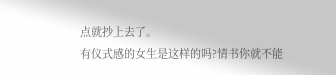点就抄上去了。
有仪式感的女生是这样的吗?情书你就不能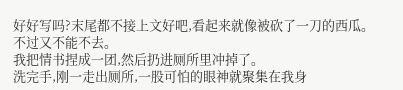好好写吗?末尾都不接上文好吧,看起来就像被砍了一刀的西瓜。
不过又不能不去。
我把情书捏成一团,然后扔进厕所里冲掉了。
洗完手,刚一走出厕所,一股可怕的眼神就聚集在我身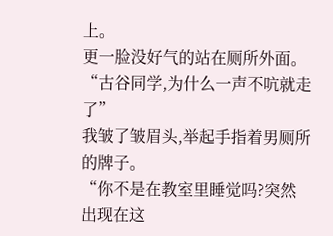上。
更一脸没好气的站在厕所外面。
“古谷同学,为什么一声不吭就走了”
我皱了皱眉头,举起手指着男厕所的牌子。
“你不是在教室里睡觉吗?突然出现在这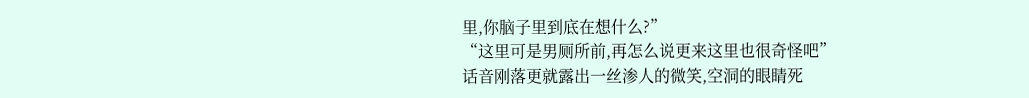里,你脑子里到底在想什么?”
“这里可是男厕所前,再怎么说更来这里也很奇怪吧”
话音刚落更就露出一丝渗人的微笑,空洞的眼睛死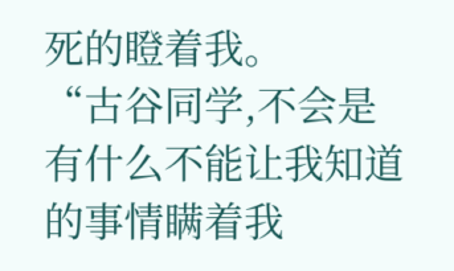死的瞪着我。
“古谷同学,不会是有什么不能让我知道的事情瞒着我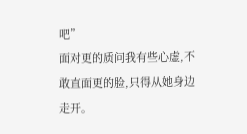吧”
面对更的质问我有些心虚,不敢直面更的脸,只得从她身边走开。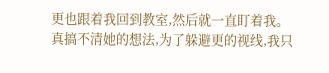更也跟着我回到教室,然后就一直盯着我。
真搞不清她的想法,为了躲避更的视线,我只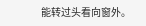能转过头看向窗外。